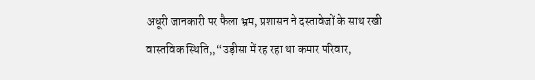अधूरी जानकारी पर फैला भ्रम, प्रशासन ने दस्तावेजों के साथ रखी वास्तविक स्थिति,,“उड़ीसा में रह रहा था कमार परिवार,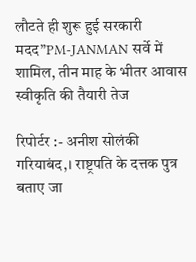लौटते ही शुरू हुई सरकारी मदद”PM-JANMAN सर्वे में शामिल, तीन माह के भीतर आवास स्वीकृति की तैयारी तेज

रिपोर्टर :- अनीश सोलंकी
गरियाबंद,। राष्ट्रपति के दत्तक पुत्र बताए जा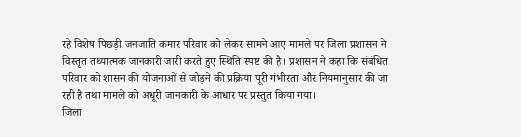रहे विशेष पिछड़ी जनजाति कमार परिवार को लेकर सामने आए मामले पर जिला प्रशासन ने विस्तृत तथ्यात्मक जानकारी जारी करते हुए स्थिति स्पष्ट की है। प्रशासन ने कहा कि संबंधित परिवार को शासन की योजनाओं से जोड़ने की प्रक्रिया पूरी गंभीरता और नियमानुसार की जा रही है तथा मामले को अधूरी जानकारी के आधार पर प्रस्तुत किया गया।
जिला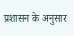प्रशासन के अनुसार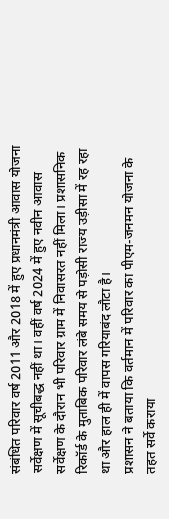संबंधित परिवार वर्ष 2011 और 2018 में हुए प्रधानमंत्री आवास योजना सर्वेक्षण में सूचीबद्ध नहीं था। वहीं वर्ष 2024 में हुए नवीन आवास सर्वेक्षण के दौरान भी परिवार ग्राम में निवासरत नहीं मिला। प्रशासनिक रिकॉर्ड के मुताबिक परिवार लंबे समय से पड़ोसी राज्य उड़ीसा में रह रहा था और हाल ही में वापस गरियाबंद लौटा है।
प्रशासन ने बताया कि वर्तमान में परिवार का पीएम-जनमन योजना के तहत सर्वे कराया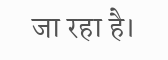जा रहा है।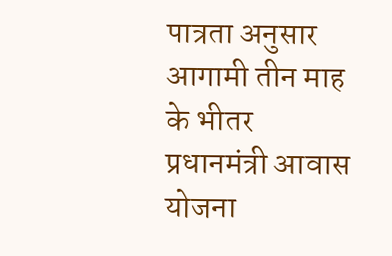पात्रता अनुसार आगामी तीन माह के भीतर प्रधानमंत्री आवास योजना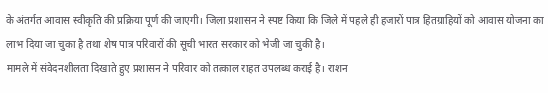के अंतर्गत आवास स्वीकृति की प्रक्रिया पूर्ण की जाएगी। जिला प्रशासन ने स्पष्ट किया कि जिले में पहले ही हजारों पात्र हितग्राहियों को आवास योजना का लाभ दिया जा चुका है तथा शेष पात्र परिवारों की सूची भारत सरकार को भेजी जा चुकी है।
मामले में संवेदनशीलता दिखाते हुए प्रशासन ने परिवार को तत्काल राहत उपलब्ध कराई है। राशन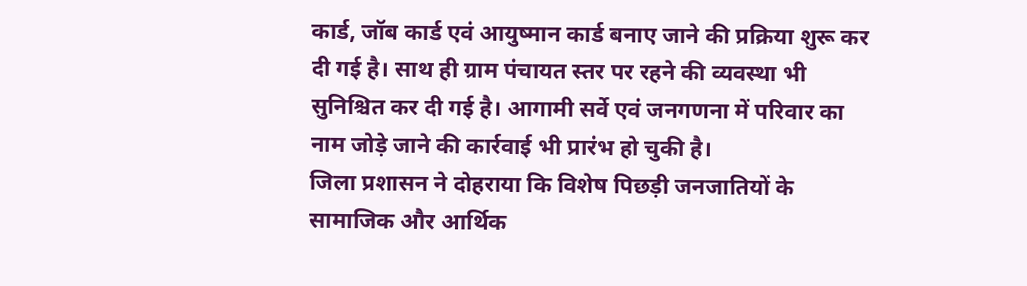कार्ड, जॉब कार्ड एवं आयुष्मान कार्ड बनाए जाने की प्रक्रिया शुरू कर दी गई है। साथ ही ग्राम पंचायत स्तर पर रहने की व्यवस्था भी सुनिश्चित कर दी गई है। आगामी सर्वे एवं जनगणना में परिवार का नाम जोड़े जाने की कार्रवाई भी प्रारंभ हो चुकी है।
जिला प्रशासन ने दोहराया कि विशेष पिछड़ी जनजातियों के सामाजिक और आर्थिक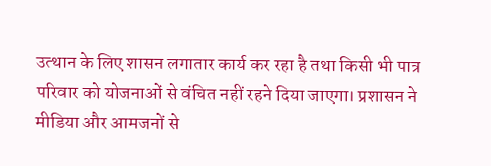उत्थान के लिए शासन लगातार कार्य कर रहा है तथा किसी भी पात्र परिवार को योजनाओं से वंचित नहीं रहने दिया जाएगा। प्रशासन ने मीडिया और आमजनों से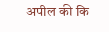अपील की कि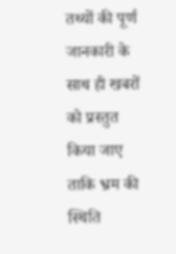तथ्यों की पूर्ण जानकारी के साथ ही खबरों को प्रस्तुत किया जाए ताकि भ्रम की स्थिति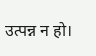उत्पन्न न हो।